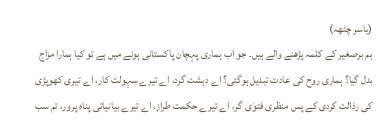(یاسر چٹھہ)
ہم برصغیر کے کلمہ پڑھنے والے ہیں۔ جو اب ہماری پہچان پاکستانی ہونے میں ہے تو کیا ہمارا مزاج بدل گیا؟ ہماری روح کی عادت تبدیل ہوگئی؟ اے دہشت گرد، اے تیرے سہولت کار، اے تیری کھوپڑی کی رذالت کردی کے پس منظری فتوٰی گر، اے تیرے حکمت طراز، اے تیرے بیانیاتی پناہ پرور، تم سب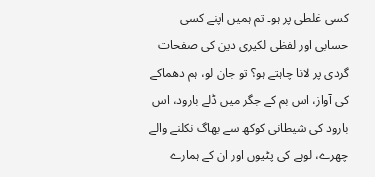کسی غلطی پر ہو۔ تم ہمیں اپنے کسی حسابی اور لفظی لکیری دین کی صفحات گردی پر لانا چاہتے ہو؟ تو جان لو، ہم دھماکے کی آواز، اس بم کے جگر میں ڈلے بارود، اس بارود کی شیطانی کوکھ سے بھاگ نکلنے والے چھرے، لوہے کی پٹیوں اور ان کے ہمارے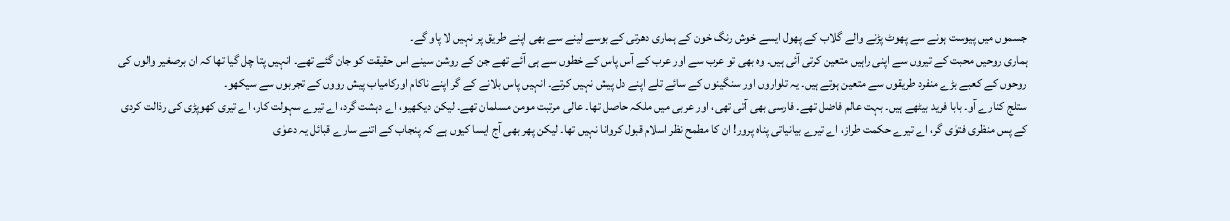جسموں میں پیوست ہونے سے پھوٹ پڑنے والے گلاب کے پھول ایسے خوش رنگ خون کے ہماری دھرتی کے بوسے لینے سے بھی اپنے طریق پر نہیں لا پاو گے۔
ہماری روحیں محبت کے تیروں سے اپنی راہیں متعین کرتی آئی ہیں۔ وہ بھی تو عرب سے اور عرب کے آس پاس کے خطوں سے ہی آئے تھے جن کے روشن سینے اس حقیقت کو جان گئے تھے۔ انہیں پتا چل گیا تھا کہ ان برصغیر والوں کی روحوں کے کعبے بڑے منفرد طریقوں سے متعین ہوتے ہیں۔ یہ تلواروں اور سنگینوں کے سائے تلے اپنے دل پیش نہیں کرتے۔ انہیں پاس بلانے کے گر اپنے ناکام اورکامیاب پیش رووں کے تجربوں سے سیکھو۔
ستلج کنارے آو۔ بابا فرید بیٹھے ہیں۔ بہت عالم فاضل تھے۔ فارسی بھی آتی تھی، اور عربی میں ملکہ حاصل تھا۔ عالی مرتبت مومن مسلمان تھے۔ لیکن دیکھیو، اے دہشت گرد، اے تیرے سہولت کار، اے تیری کھوپڑی کی رذالت کردی کے پس منظری فتوٰی گر، اے تیرے حکمت طراز، اے تیرے بیانیاتی پناہ پرور! ان کا مطمح نظر اسلام قبول کروانا نہیں تھا۔ لیکن پھر بھی آج ایسا کیوں ہے کہ پنجاب کے اتنے سارے قبائل یہ دعوٰی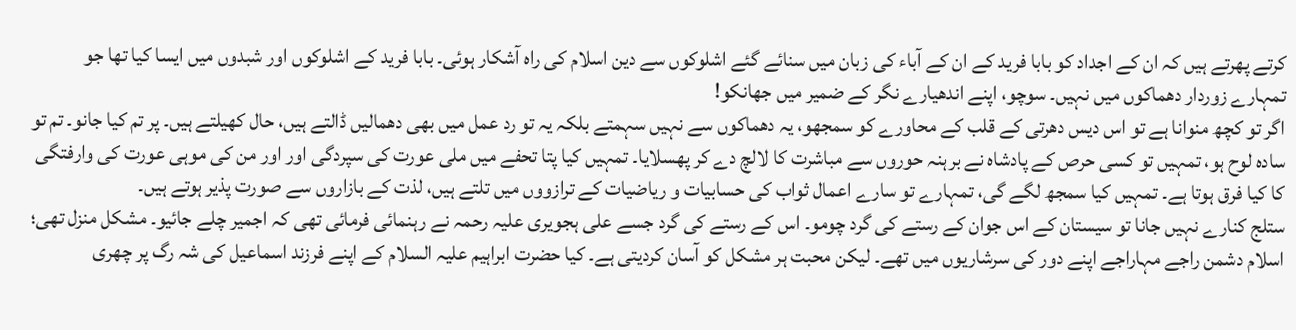کرتے پھرتے ہیں کہ ان کے اجداد کو بابا فرید کے ان کے آباء کی زبان میں سنائے گئے اشلوکوں سے دین اسلام کی راہ آشکار ہوئی۔ بابا فرید کے اشلوکوں اور شبدوں میں ایسا کیا تھا جو تمہارے زوردار دھماکوں میں نہیں۔ سوچو، اپنے اندھیارے نگر کے ضمیر میں جھانکو!
اگر تو کچھ منوانا ہے تو اس دیس دھرتی کے قلب کے محاورے کو سمجھو، یہ دھماکوں سے نہیں سہمتے بلکہ یہ تو رد عمل میں بھی دھمالیں ڈالتے ہیں، حال کھیلتے ہیں۔ پر تم کیا جانو۔ تم تو سادہ لوح ہو، تمہیں تو کسی حرص کے پادشاہ نے برہنہ حوروں سے مباشرت کا لالچ دے کر پھسلایا۔ تمہیں کیا پتا تحفے میں ملی عورت کی سپردگی اور اور من کی موہی عورت کی وارفتگی کا کیا فرق ہوتا ہے۔ تمہیں کیا سمجھ لگے گی، تمہارے تو سارے اعمال ثواب کی حسابیات و ریاضیات کے ترازووں میں تلتے ہیں، لذت کے بازاروں سے صورت پذیر ہوتے ہیں۔
ستلج کنارے نہیں جانا تو سیستان کے اس جوان کے رستے کی گرد چومو۔ اس کے رستے کی گرد جسے علی ہجویری علیہ رحمہ نے رہنمائی فرمائی تھی کہ اجمیر چلے جائیو۔ مشکل منزل تھی؛ اسلام دشمن راجے مہاراجے اپنے دور کی سرشاریوں میں تھے۔ لیکن محبت ہر مشکل کو آسان کردیتی ہے۔ کیا حضرت ابراہیم علیہ السلام کے اپنے فرزند اسماعیل کی شہ رگ پر چھری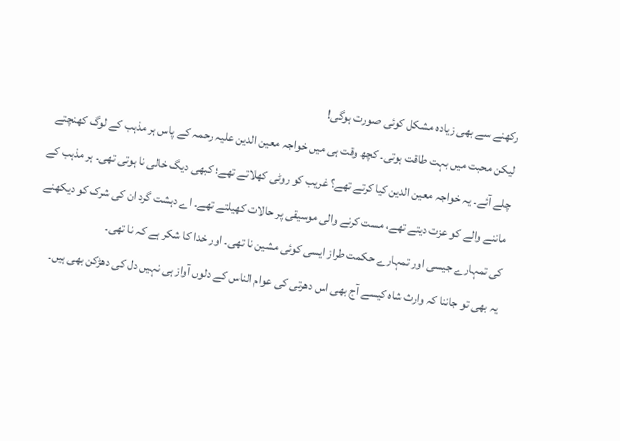رکھنے سے بھی زیادہ مشکل کوئی صورت ہوگی!
لیکن محبت میں بہت طاقت ہوتی۔ کچھ وقت ہی میں خواجہ معین الدین علیہ رحمہ کے پاس ہر مذہب کے لوگ کھنچتے چلے آئے۔ یہ خواجہ معین الدین کیا کرتے تھے؟ غریب کو روٹی کھلاتے تھے؛ کبھی دیگ خالی نا ہوتی تھی۔ ہر مذہب کے ماننے والے کو عزت دیتے تھے، مست کرنے والی موسیقی پر حالات کھیلتے تھے۔ اے دہشت گرد ان کی شرک کو دیکھنے کی تمہارے جیسی اور تمہارے حکمت طراز ایسی کوئی مشین نا تھی۔ اور خدا کا شکر ہے کہ نا تھی۔
یہ بھی تو جاننا کہ وارث شاہ کیسے آج بھی اس دھرتی کی عوام الناس کے دلوں آواز ہی نہیں دل کی دھڑکن بھی ہیں۔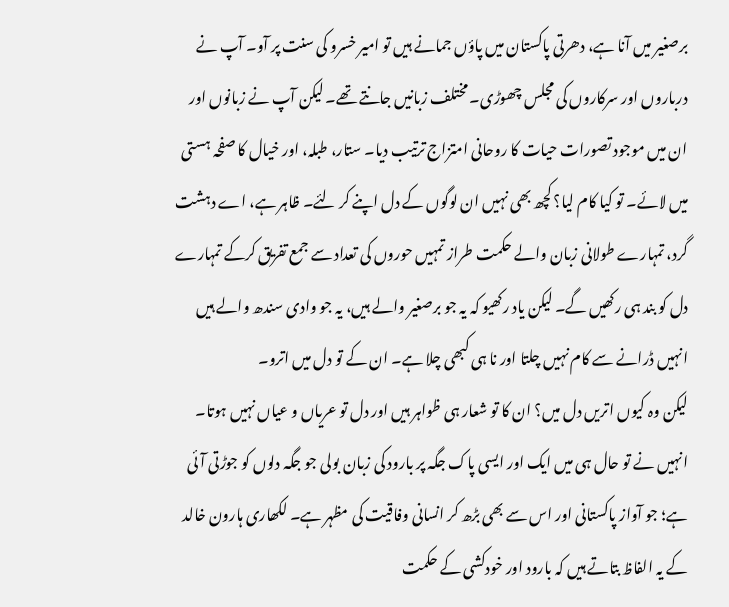برصغیر میں آنا ہے، دھرتی پاکستان میں پاؤں جمانے ہیں تو امیر خسرو کی سنت پر آو۔ آپ نے درباروں اور سرکاروں کی مجلس چھوڑی۔ مختلف زبانیں جانتے تھے۔ لیکن آپ نے زبانوں اور ان میں موجود تصورات حیات کا روحانی امتزاج ترتیب دیا۔ ستار، طبلہ، اور خیال کا صفحہ ہستی میں لائے۔ تو کیا کام لیا؟ کچھ بھی نہیں ان لوگوں کے دل اپنے کر لئے۔ ظاہر ہے، اے دہشت گرد، تمہارے طولانی زبان والے حکمت طراز تمہیں حوروں کی تعداد سے جمع تفریق کرکے تمہارے دل کو بند ہی رکھیں گے۔ لیکن یاد رکھیو کہ یہ جو برصغیر والے ہیں، یہ جو وادی سندھ والے ہیں انہیں ڈرانے سے کام نہیں چلتا اور نا ہی کبھی چلا ہے۔ ان کے تو دل میں اترو۔
لیکن وہ کیوں اتریں دل میں؟ ان کا تو شعار ہی ظواہر ہیں اور دل تو عریاں و عیاں نہیں ہوتا۔ انہیں نے تو حال ہی میں ایک اور ایسی پاک جگہ پر بارود کی زبان بولی جو جگہ دلوں کو جوڑتی آئی ہے؛ جو آواز پاکستانی اور اس سے بھی بڑھ کر انسانی وفاقیت کی مظہر ہے۔ لکھاری ہارون خالد کے یہ الفاظ بتاتے ہیں کہ بارود اور خودکشی کے حکمت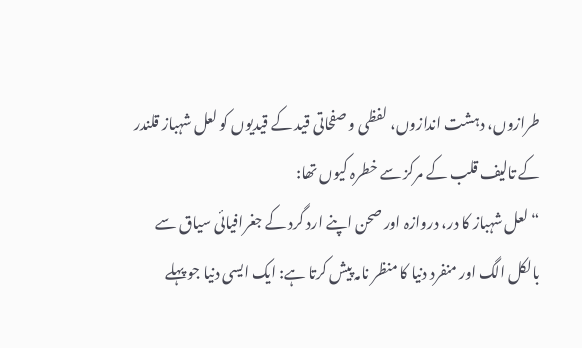طرازوں، دہشت اندازوں، لفظی و صفحاتی قید کے قیدیوں کو لعل شہباز قلندر کے تالیف قلب کے مرکز سے خطرہ کیوں تھا:
“لعل شہباز کا در، دروازہ اور صحن اپنے ارد گرد کے جغرافیائی سیاق سے بالکل الگ اور منفرد دنیا کا منظر نامہ پیش کرتا ہے: ایک ایسی دنیا جو پہلے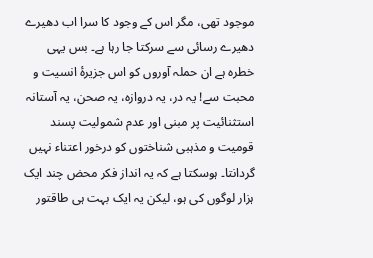موجود تھی، مگر اس کے وجود کا سرا اب دھیرے دھیرے رسائی سے سرکتا جا رہا ہے۔ بس یہی خطرہ ہے ان حملہ آوروں کو اس جزیرۂ انسیت و محبت سے! یہ در، یہ دروازہ، یہ صحن، یہ آستانہ استثنائیت پر مبنی اور عدم شمولیت پسند قومیت و مذہبی شناختوں کو درخور اعتناء نہیں گردانتا۔ ہوسکتا ہے کہ یہ انداز فکر محض چند ایک ہزار لوگوں کی ہو، لیکن یہ ایک بہت ہی طاقتور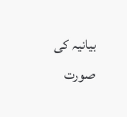بیانیہ کی صورت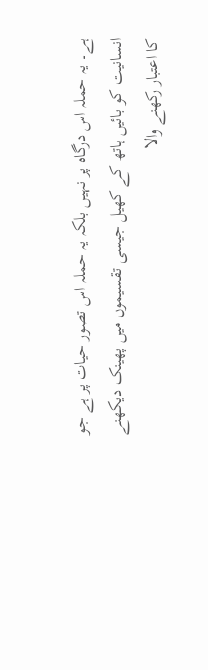ہے۔ یہ حملہ اس درگاہ پر نہیں بلکہ یہ حملہ اس تصور حیات پر ہے جو انسانیت کو بائیں ہاتھ کے کھیل جیسی تقسیموں میں پھینک دیکھنے کا اعتبار رکھنے والا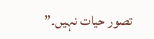تصور حیات نہیں۔”